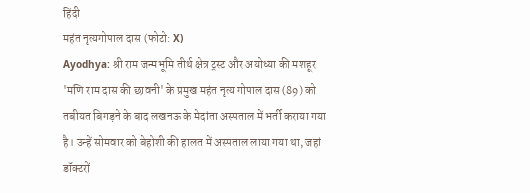हिंदी
महंत नृत्यगोपाल दास (फोटो: X)
Ayodhya: श्री राम जन्मभूमि तीर्थ क्षेत्र ट्रस्ट और अयोध्या की मशहूर 'मणि राम दास की छावनी' के प्रमुख महंत नृत्य गोपाल दास (89) को तबीयत बिगड़ने के बाद लखनऊ के मेदांता अस्पताल में भर्ती कराया गया है। उन्हें सोमवार को बेहोशी की हालत में अस्पताल लाया गया था, जहां डॉक्टरों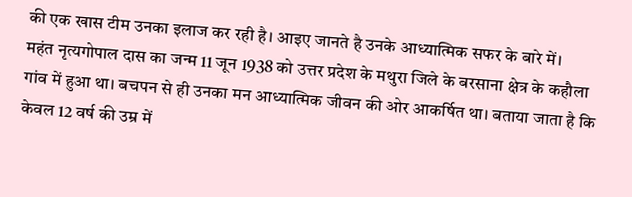की एक खास टीम उनका इलाज कर रही है। आइए जानते है उनके आध्यात्मिक सफर के बारे में।
महंत नृत्यगोपाल दास का जन्म 11 जून 1938 को उत्तर प्रदेश के मथुरा जिले के बरसाना क्षेत्र के कहौला गांव में हुआ था। बचपन से ही उनका मन आध्यात्मिक जीवन की ओर आकर्षित था। बताया जाता है कि केवल 12 वर्ष की उम्र में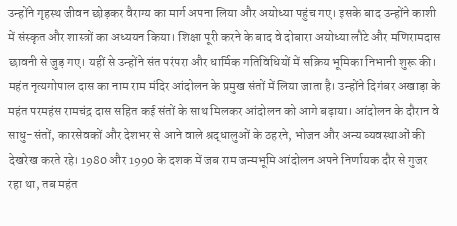उन्होंने गृहस्थ जीवन छोड़कर वैराग्य का मार्ग अपना लिया और अयोध्या पहुंच गए। इसके बाद उन्होंने काशी में संस्कृत और शास्त्रों का अध्ययन किया। शिक्षा पूरी करने के बाद वे दोबारा अयोध्या लौटे और मणिरामदास छावनी से जुड़ गए। यहीं से उन्होंने संत परंपरा और धार्मिक गतिविधियों में सक्रिय भूमिका निभानी शुरू की।
महंत नृत्यगोपाल दास का नाम राम मंदिर आंदोलन के प्रमुख संतों में लिया जाता है। उन्होंने दिगंबर अखाड़ा के महंत परमहंस रामचंद्र दास सहित कई संतों के साथ मिलकर आंदोलन को आगे बढ़ाया। आंदोलन के दौरान वे साधु-संतों, कारसेवकों और देशभर से आने वाले श्रद्धालुओं के ठहरने, भोजन और अन्य व्यवस्थाओं की देखरेख करते रहे। 1980 और 1990 के दशक में जब राम जन्मभूमि आंदोलन अपने निर्णायक दौर से गुजर रहा था, तब महंत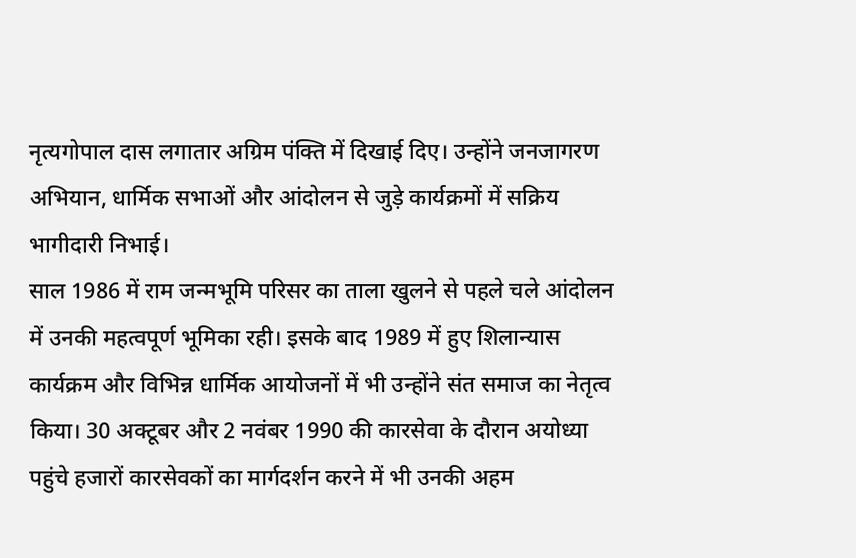नृत्यगोपाल दास लगातार अग्रिम पंक्ति में दिखाई दिए। उन्होंने जनजागरण अभियान, धार्मिक सभाओं और आंदोलन से जुड़े कार्यक्रमों में सक्रिय भागीदारी निभाई।
साल 1986 में राम जन्मभूमि परिसर का ताला खुलने से पहले चले आंदोलन में उनकी महत्वपूर्ण भूमिका रही। इसके बाद 1989 में हुए शिलान्यास कार्यक्रम और विभिन्न धार्मिक आयोजनों में भी उन्होंने संत समाज का नेतृत्व किया। 30 अक्टूबर और 2 नवंबर 1990 की कारसेवा के दौरान अयोध्या पहुंचे हजारों कारसेवकों का मार्गदर्शन करने में भी उनकी अहम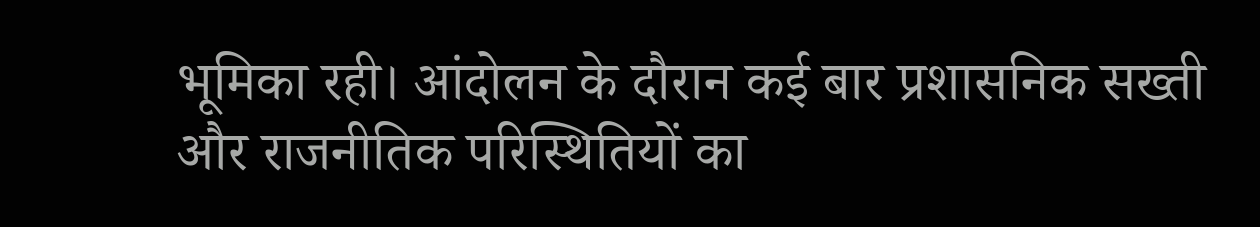भूमिका रही। आंदोलन के दौरान कई बार प्रशासनिक सख्ती और राजनीतिक परिस्थितियों का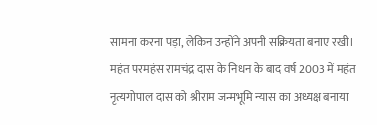सामना करना पड़ा, लेकिन उन्होंने अपनी सक्रियता बनाए रखी।
महंत परमहंस रामचंद्र दास के निधन के बाद वर्ष 2003 में महंत नृत्यगोपाल दास को श्रीराम जन्मभूमि न्यास का अध्यक्ष बनाया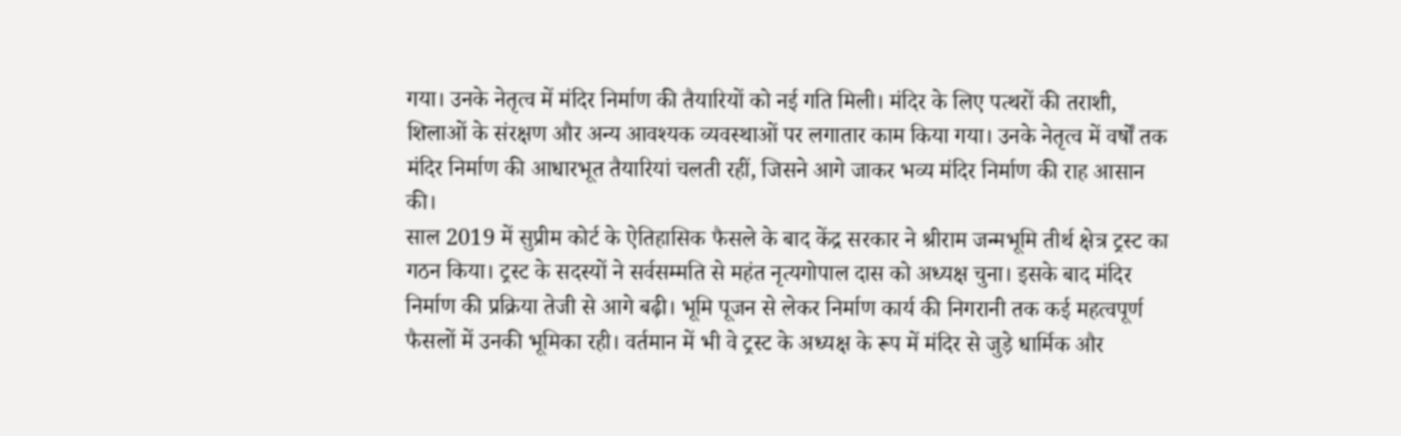गया। उनके नेतृत्व में मंदिर निर्माण की तैयारियों को नई गति मिली। मंदिर के लिए पत्थरों की तराशी, शिलाओं के संरक्षण और अन्य आवश्यक व्यवस्थाओं पर लगातार काम किया गया। उनके नेतृत्व में वर्षों तक मंदिर निर्माण की आधारभूत तैयारियां चलती रहीं, जिसने आगे जाकर भव्य मंदिर निर्माण की राह आसान की।
साल 2019 में सुप्रीम कोर्ट के ऐतिहासिक फैसले के बाद केंद्र सरकार ने श्रीराम जन्मभूमि तीर्थ क्षेत्र ट्रस्ट का गठन किया। ट्रस्ट के सदस्यों ने सर्वसम्मति से महंत नृत्यगोपाल दास को अध्यक्ष चुना। इसके बाद मंदिर निर्माण की प्रक्रिया तेजी से आगे बढ़ी। भूमि पूजन से लेकर निर्माण कार्य की निगरानी तक कई महत्वपूर्ण फैसलों में उनकी भूमिका रही। वर्तमान में भी वे ट्रस्ट के अध्यक्ष के रूप में मंदिर से जुड़े धार्मिक और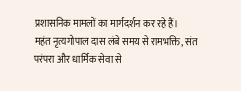प्रशासनिक मामलों का मार्गदर्शन कर रहे हैं।
महंत नृत्यगोपाल दास लंबे समय से रामभक्ति, संत परंपरा और धार्मिक सेवा से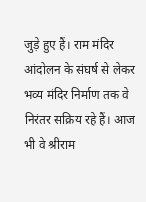जुड़े हुए हैं। राम मंदिर आंदोलन के संघर्ष से लेकर भव्य मंदिर निर्माण तक वे निरंतर सक्रिय रहे हैं। आज भी वे श्रीराम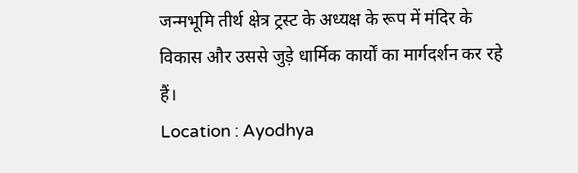जन्मभूमि तीर्थ क्षेत्र ट्रस्ट के अध्यक्ष के रूप में मंदिर के विकास और उससे जुड़े धार्मिक कार्यों का मार्गदर्शन कर रहे हैं।
Location : Ayodhya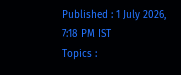Published : 1 July 2026, 7:18 PM IST
Topics :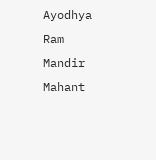Ayodhya Ram Mandir Mahant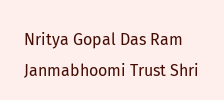Nritya Gopal Das Ram Janmabhoomi Trust Shri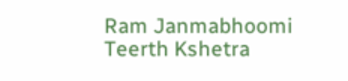Ram Janmabhoomi Teerth Kshetra